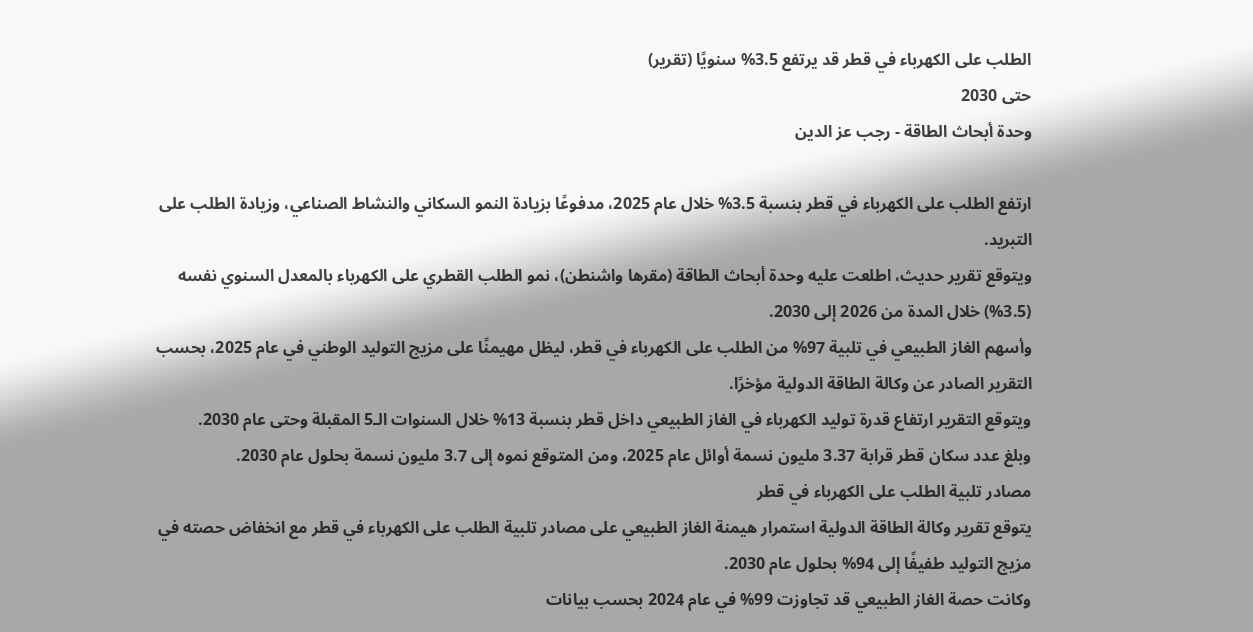الطلب على الكهرباء في قطر قد يرتفع 3.5% سنويًا (تقرير)
حتى 2030
وحدة أبحاث الطاقة - رجب عز الدين

ارتفع الطلب على الكهرباء في قطر بنسبة 3.5% خلال عام 2025، مدفوعًا بزيادة النمو السكاني والنشاط الصناعي، وزيادة الطلب على التبريد.
ويتوقع تقرير حديث، اطلعت عليه وحدة أبحاث الطاقة (مقرها واشنطن)، نمو الطلب القطري على الكهرباء بالمعدل السنوي نفسه (3.5%) خلال المدة من 2026 إلى 2030.
وأسهم الغاز الطبيعي في تلبية 97% من الطلب على الكهرباء في قطر، ليظل مهيمنًا على مزيج التوليد الوطني في عام 2025، بحسب التقرير الصادر عن وكالة الطاقة الدولية مؤخرًا.
ويتوقع التقرير ارتفاع قدرة توليد الكهرباء في الغاز الطبيعي داخل قطر بنسبة 13% خلال السنوات الـ5 المقبلة وحتى عام 2030.
وبلغ عدد سكان قطر قرابة 3.37 مليون نسمة أوائل عام 2025، ومن المتوقع نموه إلى 3.7 مليون نسمة بحلول عام 2030.
مصادر تلبية الطلب على الكهرباء في قطر
يتوقع تقرير وكالة الطاقة الدولية استمرار هيمنة الغاز الطبيعي على مصادر تلبية الطلب على الكهرباء في قطر مع انخفاض حصته في مزيج التوليد طفيفًا إلى 94% بحلول عام 2030.
وكانت حصة الغاز الطبيعي قد تجاوزت 99% في عام 2024 بحسب بيانات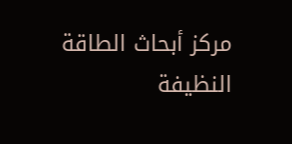مركز أبحاث الطاقة النظيفة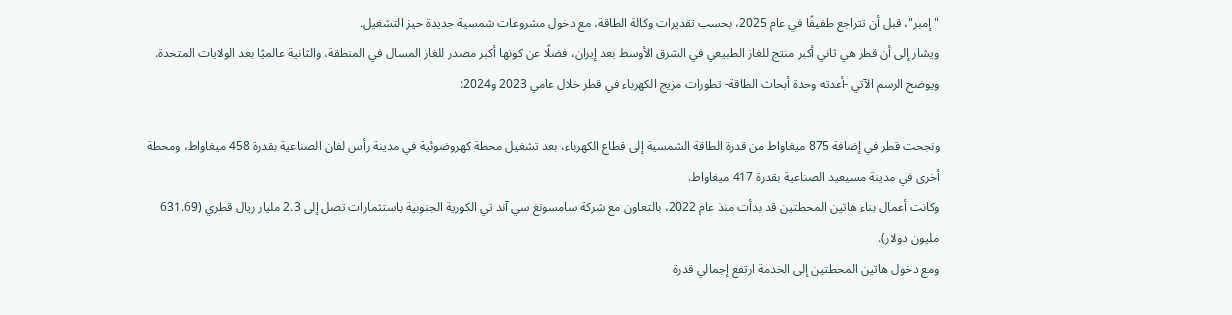"إمبر"، قبل أن تتراجع طفيفًا في عام 2025، بحسب تقديرات وكالة الطاقة، مع دخول مشروعات شمسية جديدة حيز التشغيل.
ويشار إلى أن قطر هي ثاني أكبر منتج للغاز الطبيعي في الشرق الأوسط بعد إيران، فضلًا عن كونها أكبر مصدر للغاز المسال في المنطقة، والثانية عالميًا بعد الولايات المتحدة.
ويوضح الرسم الآتي -أعدته وحدة أبحاث الطاقة- تطورات مزيج الكهرباء في قطر خلال عامي 2023 و2024:

ونجحت قطر في إضافة 875 ميغاواط من قدرة الطاقة الشمسية إلى قطاع الكهرباء، بعد تشغيل محطة كهروضوئية في مدينة رأس لفان الصناعية بقدرة 458 ميغاواط، ومحطة أخرى في مدينة مسيعيد الصناعية بقدرة 417 ميغاواط.
وكانت أعمال بناء هاتين المحطتين قد بدأت منذ عام 2022، بالتعاون مع شركة سامسونغ سي آند تي الكورية الجنوبية باستثمارات تصل إلى 2.3 مليار ريال قطري (631.69 مليون دولار).
ومع دخول هاتين المحطتين إلى الخدمة ارتفع إجمالي قدرة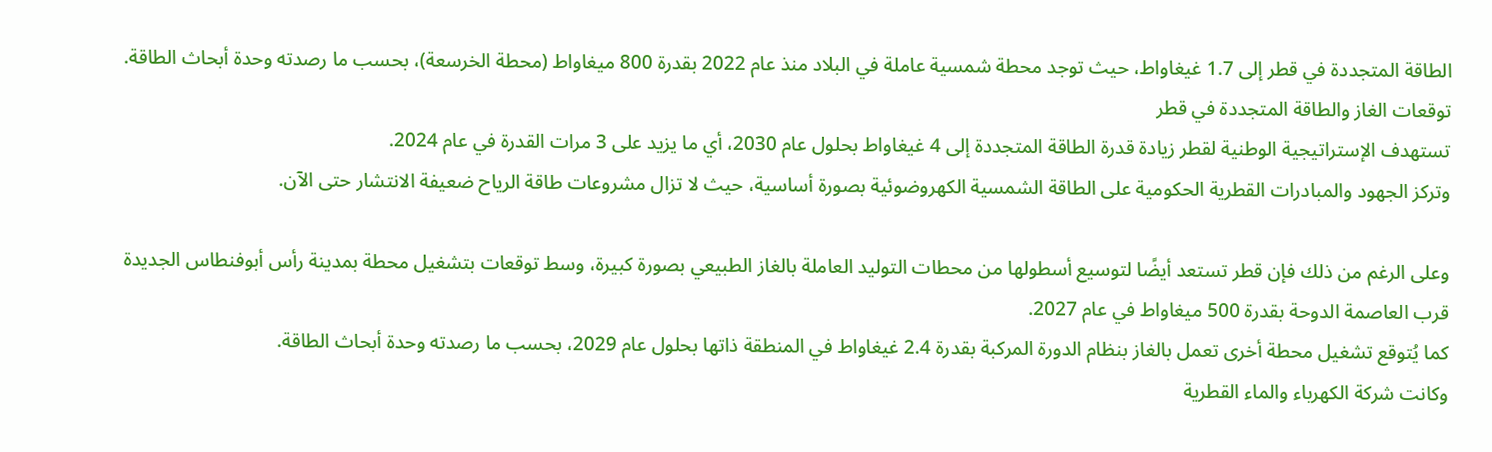الطاقة المتجددة في قطر إلى 1.7 غيغاواط، حيث توجد محطة شمسية عاملة في البلاد منذ عام 2022 بقدرة 800 ميغاواط (محطة الخرسعة)، بحسب ما رصدته وحدة أبحاث الطاقة.
توقعات الغاز والطاقة المتجددة في قطر
تستهدف الإستراتيجية الوطنية لقطر زيادة قدرة الطاقة المتجددة إلى 4 غيغاواط بحلول عام 2030، أي ما يزيد على 3 مرات القدرة في عام 2024.
وتركز الجهود والمبادرات القطرية الحكومية على الطاقة الشمسية الكهروضوئية بصورة أساسية، حيث لا تزال مشروعات طاقة الرياح ضعيفة الانتشار حتى الآن.

وعلى الرغم من ذلك فإن قطر تستعد أيضًا لتوسيع أسطولها من محطات التوليد العاملة بالغاز الطبيعي بصورة كبيرة، وسط توقعات بتشغيل محطة بمدينة رأس أبوفنطاس الجديدة قرب العاصمة الدوحة بقدرة 500 ميغاواط في عام 2027.
كما يُتوقع تشغيل محطة أخرى تعمل بالغاز بنظام الدورة المركبة بقدرة 2.4 غيغاواط في المنطقة ذاتها بحلول عام 2029، بحسب ما رصدته وحدة أبحاث الطاقة.
وكانت شركة الكهرباء والماء القطرية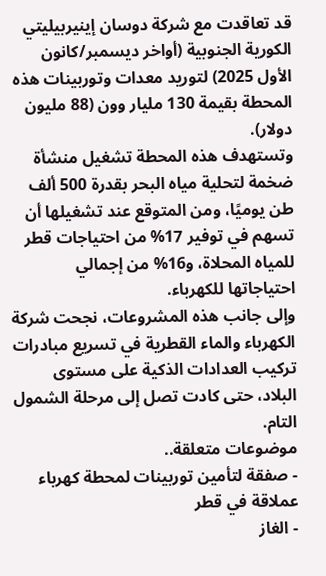قد تعاقدت مع شركة دوسان إينيربيليتي الكورية الجنوبية (أواخر ديسمبر/كانون الأول 2025) لتوريد معدات وتوربينات هذه المحطة بقيمة 130 مليار وون (88 مليون دولار).
وتستهدف هذه المحطة تشغيل منشأة ضخمة لتحلية مياه البحر بقدرة 500 ألف طن يوميًا، ومن المتوقع عند تشغيلها أن تسهم في توفير 17% من احتياجات قطر للمياه المحلاة، و16% من إجمالي احتياجاتها للكهرباء.
وإلى جانب هذه المشروعات، نجحت شركة الكهرباء والماء القطرية في تسريع مبادرات تركيب العدادات الذكية على مستوى البلاد، حتى كادت تصل إلى مرحلة الشمول التام.
موضوعات متعلقة..
- صفقة لتأمين توربينات لمحطة كهرباء عملاقة في قطر
- الغاز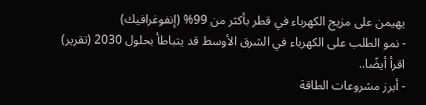يهيمن على مزيج الكهرباء في قطر بأكثر من 99% (إنفوغرافيك)
- نمو الطلب على الكهرباء في الشرق الأوسط قد يتباطأ بحلول 2030 (تقرير)
اقرأ أيضًا..
- أبرز مشروعات الطاقة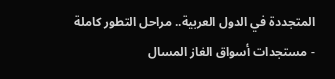المتجددة في الدول العربية.. مراحل التطور كاملة
- مستجدات أسواق الغاز المسال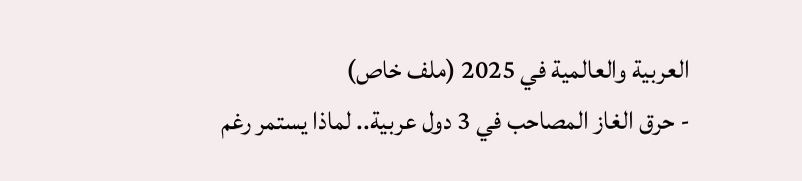العربية والعالمية في 2025 (ملف خاص)
- حرق الغاز المصاحب في 3 دول عربية.. لماذا يستمر رغم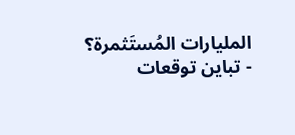المليارات المُستَثمرة؟
- تباين توقعات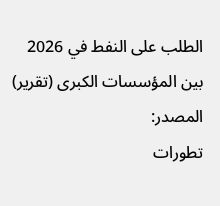الطلب على النفط في 2026 بين المؤسسات الكبرى (تقرير)
المصدر:
تطورات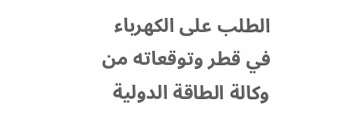الطلب على الكهرباء في قطر وتوقعاته من وكالة الطاقة الدولية